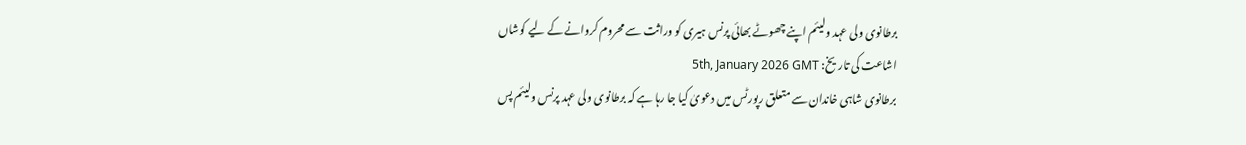برطانوی ولی عہد ولیئم اپنے چھوٹے بھائی پرنس ہیری کو وراثت سے محروم کروانے کے لیے کوشاں
اشاعت کی تاریخ: 5th, January 2026 GMT
برطانوی شاہی خاندان سے متعلق رپورٹس میں دعویٰ کیا جا رہا ہے کہ برطانوی ولی عہد پرنس ولیئم پس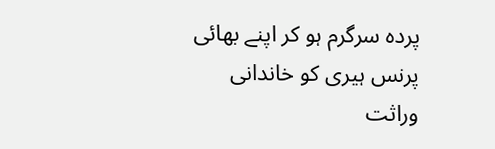پردہ سرگرم ہو کر اپنے بھائی پرنس ہیری کو خاندانی وراثت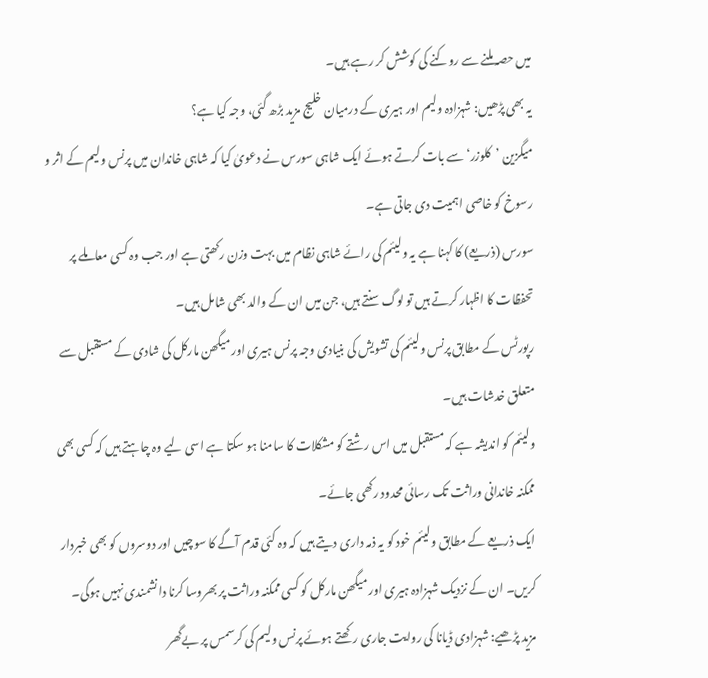میں حصہ ملنے سے روکنے کی کوشش کر رہے ہیں۔
یہ بھی پڑھیں: شہزادہ ولیم اور ہیری کے درمیان خلیج مزید بڑھ گئی، وجہ کیا ہے؟
میگزین ’کلوزر‘ سے بات کرتے ہوئے ایک شاہی سورس نے دعویٰ کیا کہ شاہی خاندان میں پرنس ولیم کے اثر و رسوخ کو خاصی اہمیت دی جاتی ہے۔
سورس (ذریعے) کا کہنا ہے یہ ولیئم کی رائے شاہی نظام میں بہت وزن رکھتی ہے اور جب وہ کسی معاملے پر تحفظات کا اظہار کرتے ہیں تو لوگ سنتے ہیں، جن میں ان کے والد بھی شامل ہیں۔
رپورٹس کے مطابق پرنس ولیئم کی تشویش کی بنیادی وجہ پرنس ہیری اور میگھن مارکل کی شادی کے مستقبل سے متعلق خدشات ہیں۔
ولیئم کو اندیشہ ہے کہ مستقبل میں اس رشتے کو مشکلات کا سامنا ہو سکتا ہے اسی لیے وہ چاہتے ہیں کہ کسی بھی ممکنہ خاندانی وراثت تک رسائی محدود رکھی جائے۔
ایک ذریعے کے مطابق ولیئم خود کو یہ ذمہ داری دیتے ہیں کہ وہ کئی قدم آگے کا سوچیں اور دوسروں کو بھی خبردار کریں۔ ان کے نزدیک شہزادہ ہیری اور میگھن مارکل کو کسی ممکنہ وراثت پر بھروسا کرنا دانشمندی نہیں ہوگی۔
مزید پڑھیے: شہزادی ڈیانا کی روایت جاری رکھتے ہوئے پرنس ولیم کی کرسمس پر بےگھر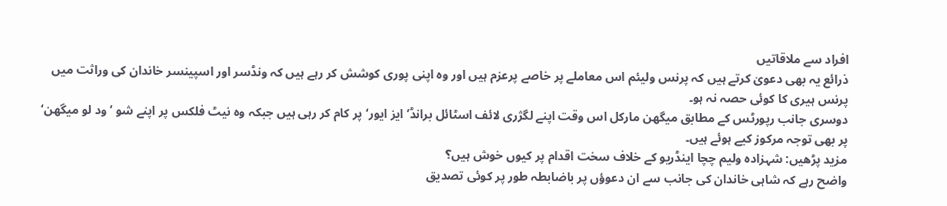افراد سے ملاقاتیں
ذرائع یہ بھی دعویٰ کرتے ہیں کہ پرنس ولیئم اس معاملے پر خاصے پرعزم ہیں اور وہ اپنی پوری کوشش کر رہے ہیں کہ ونڈسر اور اسپینسر خاندان کی وراثت میں پرنس ہیری کا کوئی حصہ نہ ہو۔
دوسری جانب رپورٹس کے مطابق میگھن مارکل اس وقت اپنے لگژری لائف اسٹائل برانڈ’ایز ایور‘ پر کام کر رہی ہیں جبکہ وہ نیٹ فلکس پر اپنے شو ’ود لو میگھن‘ پر بھی توجہ مرکوز کیے ہوئے ہیں۔
مزید پڑھیں: شہزادہ ولیم چچا اینڈریو کے خلاف سخت اقدام پر کیوں خوش ہیں؟
واضح رہے کہ شاہی خاندان کی جانب سے ان دعوؤں پر باضابطہ طور پر کوئی تصدیق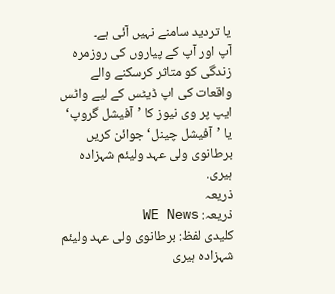یا تردید سامنے نہیں آئی ہے۔
آپ اور آپ کے پیاروں کی روزمرہ زندگی کو متاثر کرسکنے والے واقعات کی اپ ڈیٹس کے لیے واٹس ایپ پر وی نیوز کا ’آفیشل گروپ‘ یا ’آفیشل چینل‘ جوائن کریں
برطانوی ولی عہد ولیئم شہزادہ ہیری.
ذریعہ
ذریعہ: WE News
کلیدی لفظ: برطانوی ولی عہد ولیئم شہزادہ ہیری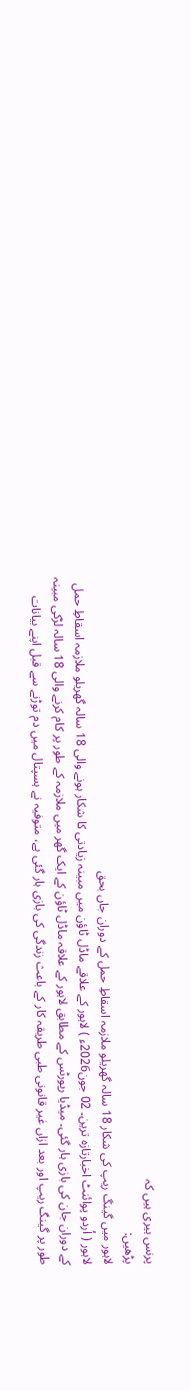پرنس ہیری ہیں کہ
پڑھیں:
لاہور میں گینگ ریپ کی شکار 18 سالہ گھریلو ملازمہ اسقاطِ حمل کے دوران جاں بحق
لاہور ( اُردو پوائنٹ اخبارتازہ ترین۔ 02 جون2026ء ) لاہور کے علاقے ماڈل ٹاؤن میں مبینہ زیادتی کا شکار ہونے والی 18 سالہ گھریلو ملازمہ اسقاطِ حمل کے دوران جان کی بازی ہار گئی۔ میڈیا رپورٹس کے مطابق لاہور کے علاقہ ماڈل ٹاؤن کے ایک گھر میں ملازمہ کے طور پر کام کرنے والی 18 سالہ لڑکی مبینہ طور پر گینگ ریپ اور بعد ازاں غیر قانونی طبی طریقہ کار کے باعث زندگی کی بازی ہار گئی ہے، متوفیہ نے ہسپتال میں دم توڑنے سے قبل اپنے بیانات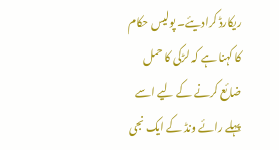ریکارڈ کرادیئے۔ پولیس حکام کا کہنا ہے کہ لڑکی کا حمل ضائع کرنے کے لیے اسے پہلے رائے ونڈ کے ایک نجی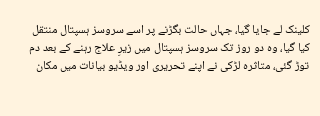کلینک لے جایا گیا، جہاں حالت بگڑنے پر اسے سروسز ہسپتال منتقل کیا گیا، وہ دو روز تک سروسز ہسپتال میں زیرِ علاج رہنے کے بعد دم توڑ گئی، متاثرہ لڑکی نے اپنے تحریری اور ویڈیو بیانات میں مکان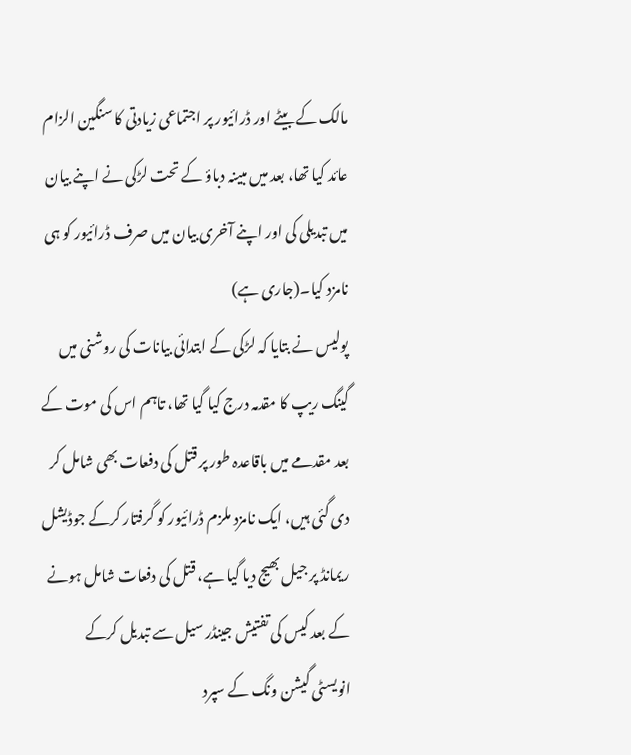مالک کے بیٹے اور ڈرائیور پر اجتماعی زیادتی کا سنگین الزام عائد کیا تھا، بعد میں مبینہ دباؤ کے تحت لڑکی نے اپنے بیان میں تبدیلی کی اور اپنے آخری بیان میں صرف ڈرائیور کو ہی نامزد کیا۔(جاری ہے)
پولیس نے بتایا کہ لڑکی کے ابتدائی بیانات کی روشنی میں گینگ ریپ کا مقدمہ درج کیا گیا تھا، تاہم اس کی موت کے بعد مقدمے میں باقاعدہ طور پر قتل کی دفعات بھی شامل کر دی گئی ہیں، ایک نامزد ملزم ڈرائیور کو گرفتار کرکے جوڈیشل ریمانڈ پر جیل بھیج دیا گیا ہے، قتل کی دفعات شامل ہونے کے بعد کیس کی تفتیش جینڈر سیل سے تبدیل کرکے انویسٹی گیشن ونگ کے سپرد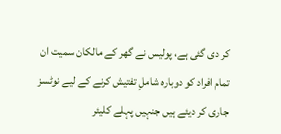کر دی گئی ہے، پولیس نے گھر کے مالکان سمیت ان تمام افراد کو دوبارہ شاملِ تفتیش کرنے کے لیے نوٹسز جاری کر دیئے ہیں جنہیں پہلے کلیئر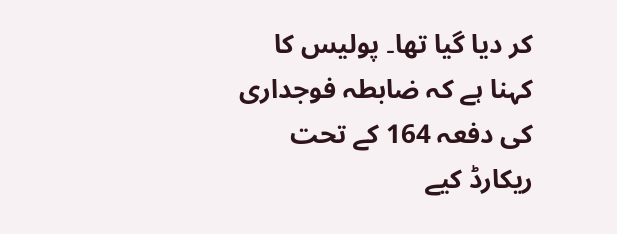کر دیا گیا تھا۔ پولیس کا کہنا ہے کہ ضابطہ فوجداری کی دفعہ 164 کے تحت ریکارڈ کیے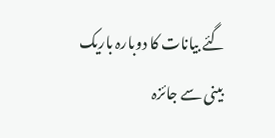گئے بیانات کا دوبارہ باریک بینی سے جائزہ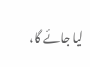لیا جائے گا،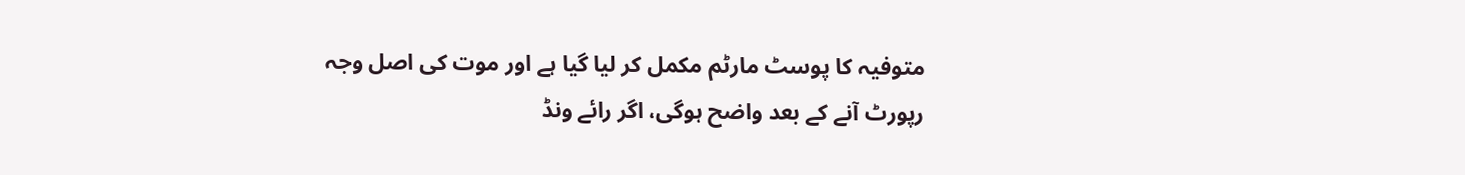متوفیہ کا پوسٹ مارٹم مکمل کر لیا گیا ہے اور موت کی اصل وجہ رپورٹ آنے کے بعد واضح ہوگی، اگر رائے ونڈ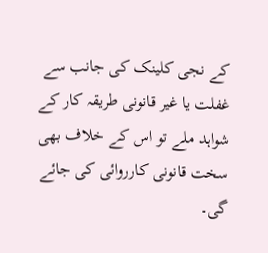کے نجی کلینک کی جانب سے غفلت یا غیر قانونی طریقہ کار کے شواہد ملے تو اس کے خلاف بھی سخت قانونی کارروائی کی جائے گی۔